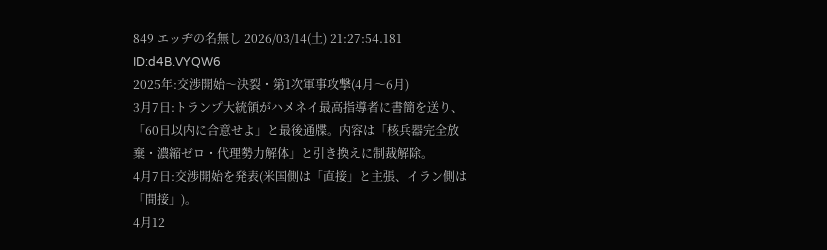849 エッヂの名無し 2026/03/14(土) 21:27:54.181 ID:d4B.VYQW6
2025年:交渉開始〜決裂・第1次軍事攻撃(4月〜6月)
3月7日:トランプ大統領がハメネイ最高指導者に書簡を送り、「60日以内に合意せよ」と最後通牒。内容は「核兵器完全放棄・濃縮ゼロ・代理勢力解体」と引き換えに制裁解除。
4月7日:交渉開始を発表(米国側は「直接」と主張、イラン側は「間接」)。
4月12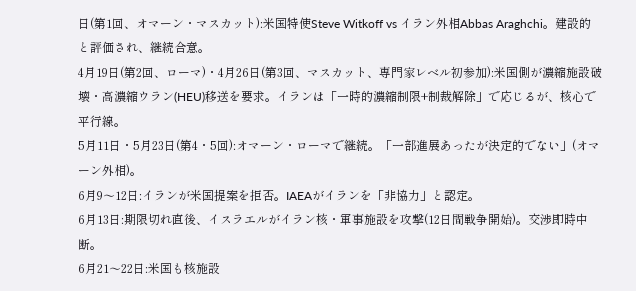日(第1回、オマーン・マスカット):米国特使Steve Witkoff vs イラン外相Abbas Araghchi。建設的と評価され、継続合意。
4月19日(第2回、ローマ)・4月26日(第3回、マスカット、専門家レベル初参加):米国側が濃縮施設破壊・高濃縮ウラン(HEU)移送を要求。イランは「一時的濃縮制限+制裁解除」で応じるが、核心で平行線。
5月11日・5月23日(第4・5回):オマーン・ローマで継続。「一部進展あったが決定的でない」(オマーン外相)。
6月9〜12日:イランが米国提案を拒否。IAEAがイランを「非協力」と認定。
6月13日:期限切れ直後、イスラエルがイラン核・軍事施設を攻撃(12日間戦争開始)。交渉即時中断。
6月21〜22日:米国も核施設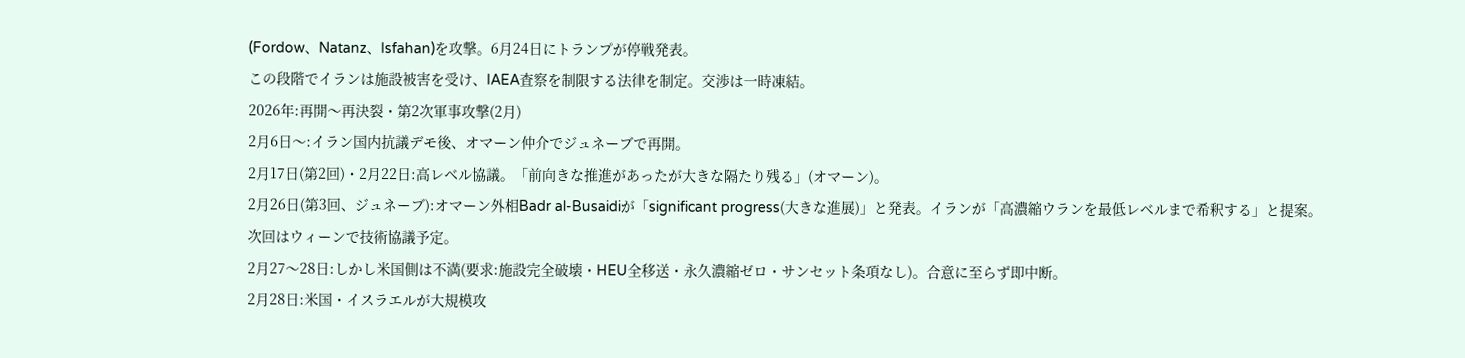(Fordow、Natanz、Isfahan)を攻撃。6月24日にトランプが停戦発表。
この段階でイランは施設被害を受け、IAEA査察を制限する法律を制定。交渉は一時凍結。
2026年:再開〜再決裂・第2次軍事攻撃(2月)
2月6日〜:イラン国内抗議デモ後、オマーン仲介でジュネーブで再開。
2月17日(第2回)・2月22日:高レベル協議。「前向きな推進があったが大きな隔たり残る」(オマーン)。
2月26日(第3回、ジュネーブ):オマーン外相Badr al-Busaidiが「significant progress(大きな進展)」と発表。イランが「高濃縮ウランを最低レベルまで希釈する」と提案。次回はウィーンで技術協議予定。
2月27〜28日:しかし米国側は不満(要求:施設完全破壊・HEU全移送・永久濃縮ゼロ・サンセット条項なし)。合意に至らず即中断。
2月28日:米国・イスラエルが大規模攻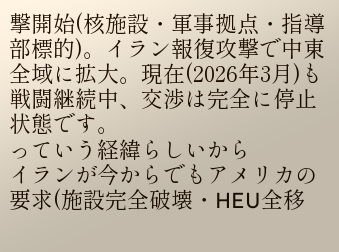撃開始(核施設・軍事拠点・指導部標的)。イラン報復攻撃で中東全域に拡大。現在(2026年3月)も戦闘継続中、交渉は完全に停止状態です。
っていう経緯らしいから
イランが今からでもアメリカの要求(施設完全破壊・HEU全移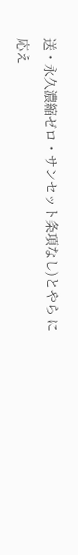送・永久濃縮ゼロ・サンセット条項なし)とやら に応え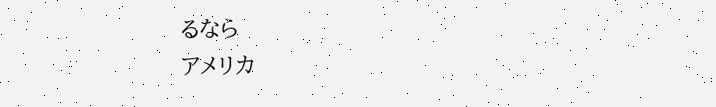るなら
アメリカ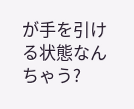が手を引ける状態なんちゃう?